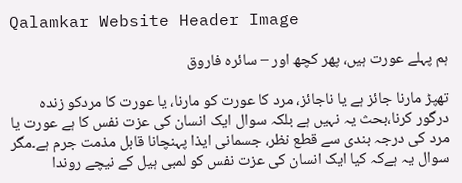Qalamkar Website Header Image

ہم پہلے عورت ہیں، پھر کچھ اور – سائرہ فاروق

تھپڑ مارنا جائز ہے یا ناجائز، مرد کا عورت کو مارنا، یا عورت کا مردکو زندہ
درگور کرنا،بحث یہ نہیں ہے بلکہ سوال ایک انسان کی عزت نفس کا ہے عورت یا مرد کی درجہ بندی سے قطع نظر، جسمانی ایذا پہنچانا قابل مذمت جرم ہے۔مگر سوال یہ ہےکہ کیا ایک انسان کی عزت نفس کو لمبی ہیل کے نیچے روندا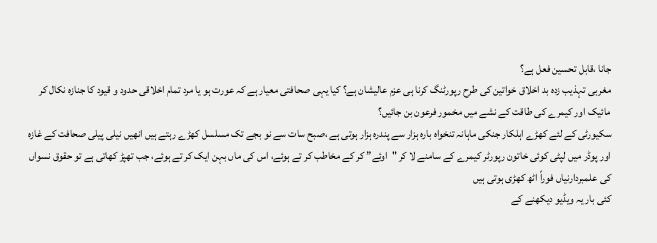جانا ،قابل تحسین فعل ہے؟
مغربی تہذیب زدہ بد اخلاق خواتین کی طرح رپورٹنگ کرنا ہی عزم عالیشان ہے؟ کیا یہی صحافتی معیار ہے کہ عورت ہو یا مرد تمام اخلاقی حدود و قیود کا جنازہ نکال کر مائیک اور کیمرے کی طاقت کے نشے میں مخمور فرعون بن جائیں؟
سکیورٹی کے لئے کھڑے اہلکار جنکی ماہانہ تنخواہ بارہ ہزار سے پندرہ ہزار ہوتی ہے ،صبح سات سے نو بجے تک مسلسل کھڑے رہتے ہیں انھیں نیلی پیلی صحافت کے غازہ اور پوڈر میں لپٹی کوئی خاتون رپورٹر کیمرے کے سامنے لا کر "اوئے” کر کے مخاطب کر تے ہوئے، اس کی ماں بہن ایک کر تے ہوئے، جب تھپڑ کھاتی ہے تو حقوق نسواں کی علمبردارنیاں فوراً اٹھ کھڑی ہوتی ہیں
کئی بار یہ ویڈیو دیکھنے کے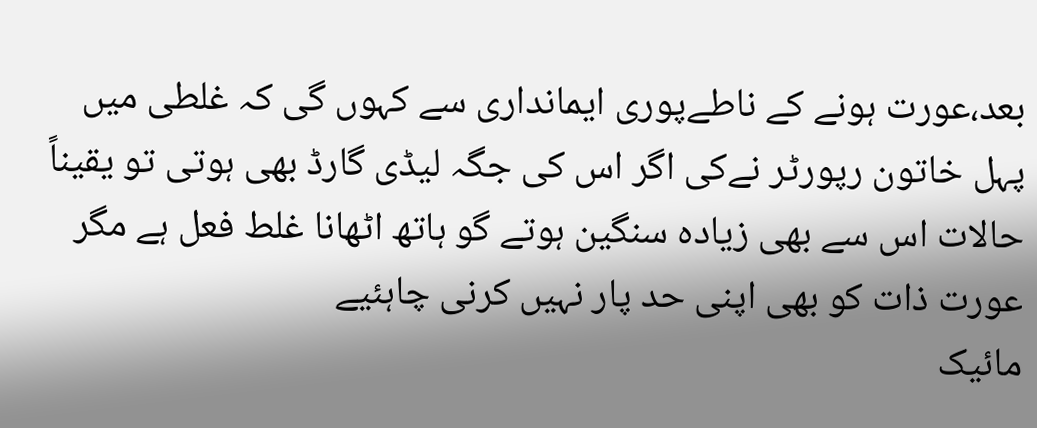بعد،عورت ہونے کے ناطےپوری ایمانداری سے کہوں گی کہ غلطی میں پہل خاتون رپورٹر نےکی اگر اس کی جگہ لیڈی گارڈ بھی ہوتی تو یقیناً حالات اس سے بھی زیادہ سنگین ہوتے گو ہاتھ اٹھانا غلط فعل ہے مگر عورت ذات کو بھی اپنی حد پار نہیں کرنی چاہئیے
مائیک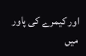اور کیمرے کی پاور میں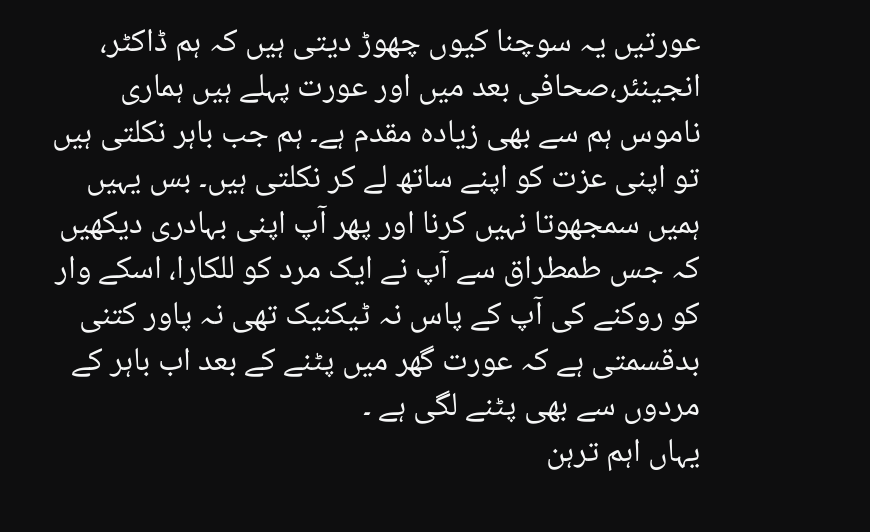عورتیں یہ سوچنا کیوں چھوڑ دیتی ہیں کہ ہم ڈاکٹر، انجینئر،صحافی بعد میں اور عورت پہلے ہیں ہماری ناموس ہم سے بھی زیادہ مقدم ہے۔ ہم جب باہر نکلتی ہیں تو اپنی عزت کو اپنے ساتھ لے کر نکلتی ہیں۔ بس یہیں ہمیں سمجھوتا نہیں کرنا اور پھر آپ اپنی بہادری دیکھیں کہ جس طمطراق سے آپ نے ایک مرد کو للکارا، اسکے وار کو روکنے کی آپ کے پاس نہ ٹیکنیک تھی نہ پاور کتنی بدقسمتی ہے کہ عورت گھر میں پٹنے کے بعد اب باہر کے مردوں سے بھی پٹنے لگی ہے ۔
یہاں اہم ترہن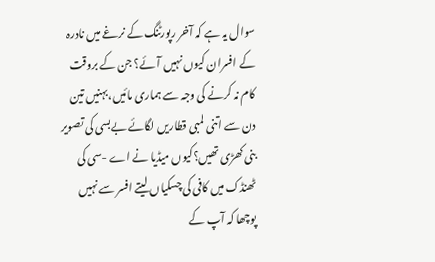سوال یہ ہے کہ آخر رپورٹنگ کے نرغے میں نادرہ کے افسران کیوں نہیں آئے؟ جن کے بروقت کام نہ کرنے کی وجہ سے ہماری مائیں،بہنیں تین دن سے اتنی لمبی قطاریں لگائے بےبسی کی تصویر بنی کھڑی تھیں؟کیوں میڈیا نے اے -سی کی ٹھنڈک میں کافی کی چسکیاں لیتے افسر سے نہیں پوچھا کہ آپ کے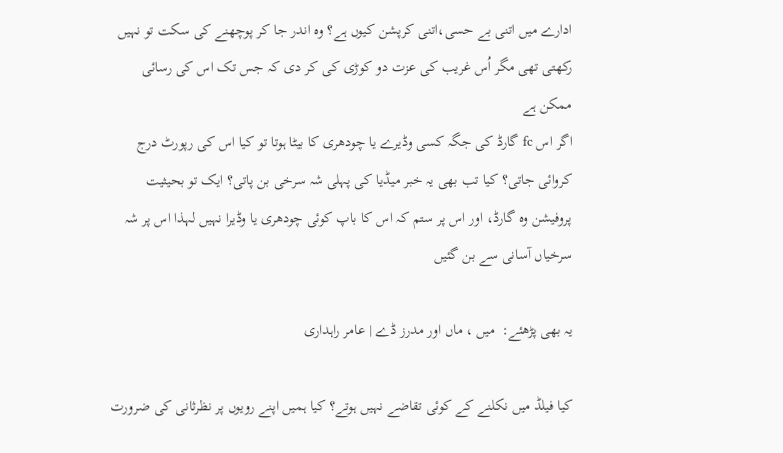ادارے میں اتنی بے حسی،اتنی کرپشن کیوں ہے؟ وہ اندر جا کر پوچھنے کی سکت تو نہیں رکھتی تھی مگر اُس غریب کی عزت دو کوڑی کی کر دی کہ جس تک اس کی رسائی ممکن ہے
اگر اس fc گارڈ کی جگہ کسی وڈیرے یا چودھری کا بیٹا ہوتا تو کیا اس کی رپورٹ درج کروائی جاتی؟ کیا تب بھی یہ خبر میڈیا کی پہلی شہ سرخی بن پاتی؟ ایک تو بحیثیت پروفیشن وہ گارڈ، اور اس پر ستم کہ اس کا باپ کوئی چودھری یا وڈیرا نہیں لہذا اس پر شہ سرخیاں آسانی سے بن گئیں

یہ بھی پڑھئے:  میں ، ماں اور مدرز ڈے | عامر راہداری

کیا فیلڈ میں نکلنے کے کوئی تقاضے نہیں ہوتے؟ کیا ہمیں اپنے رویوں پر نظرثانی کی ضرورت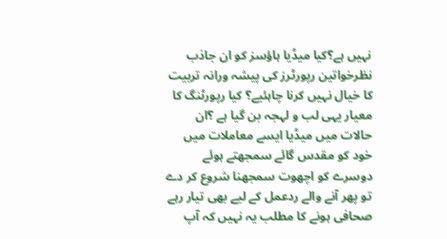نہیں ہے؟کیا میڈیا ہاؤسز کو ان جاذب نظرخواتین رپورٹرز کی پیشہ ورانہ تربیت کا خیال نہیں کرنا چاہئیے؟ کیا رپورٹنگ کا معیار یہی لب و لہجہ بن گیا ہے ؟ان حالات میں میڈیا ایسے معاملات میں خود کو مقدس گائے سمجھتے ہوئے دوسرے کو اچھوت سمجھنا شروع کر دے تو پھر آنے والے ردعمل کے لیے بھی تیار رہے
صحافی ہونے کا مطلب یہ نہیں کہ آپ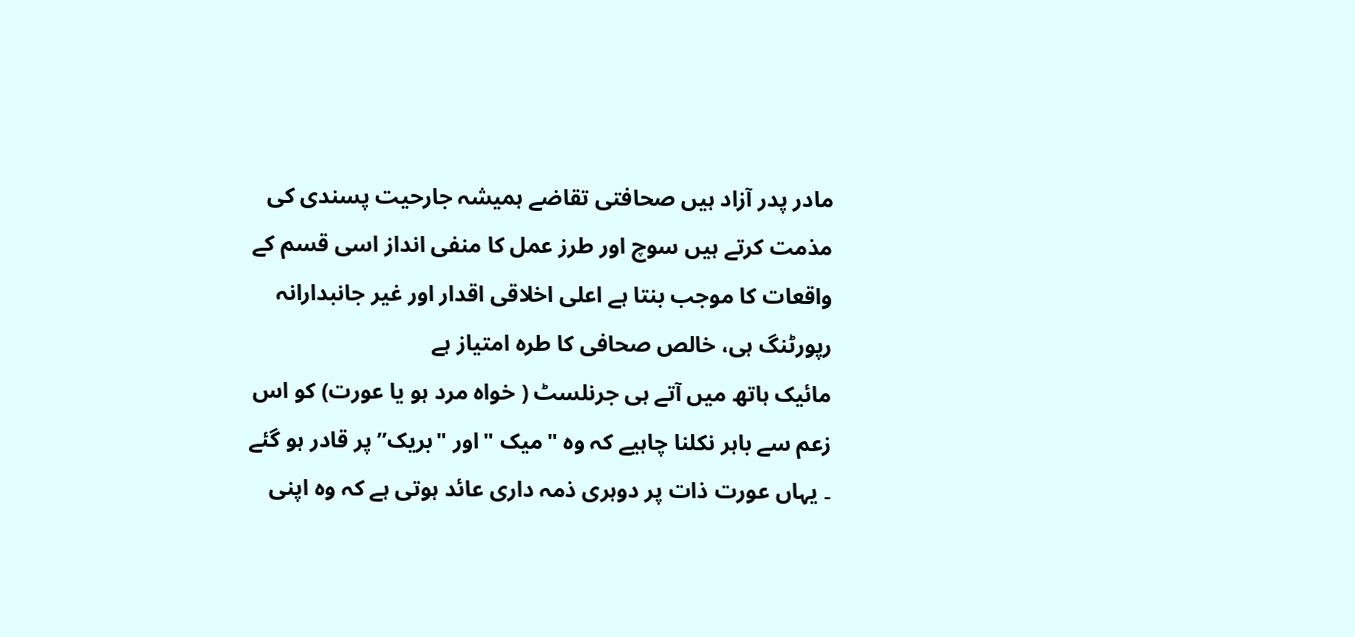مادر پدر آزاد ہیں صحافتی تقاضے ہمیشہ جارحیت پسندی کی مذمت کرتے ہیں سوچ اور طرز عمل کا منفی انداز اسی قسم کے واقعات کا موجب بنتا ہے اعلی اخلاقی اقدار اور غیر جانبدارانہ رپورٹنگ ہی، خالص صحافی کا طرہ امتیاز ہے
مائیک ہاتھ میں آتے ہی جرنلسٹ ( خواہ مرد ہو یا عورت) کو اس زعم سے باہر نکلنا چاہیے کہ وہ "میک "اور "بریک” پر قادر ہو گئے ۔ یہاں عورت ذات پر دوہری ذمہ داری عائد ہوتی ہے کہ وہ اپنی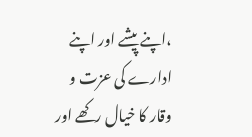،اپنے پیشے اور اپنے ادارے کی عزت و وقار کا خیال رکھے اور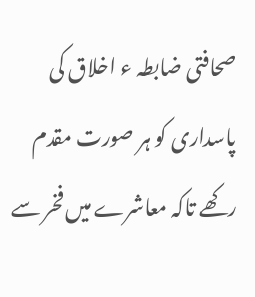صحافتی ضابطہ ء اخلاق کی پاسداری کو ہر صورت مقدم رکھے تاکہ معاشرے میں فخر سے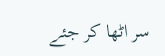سر اٹھا کر جئے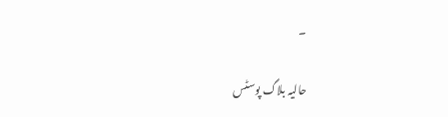۔

حالیہ بلاگ پوسٹس